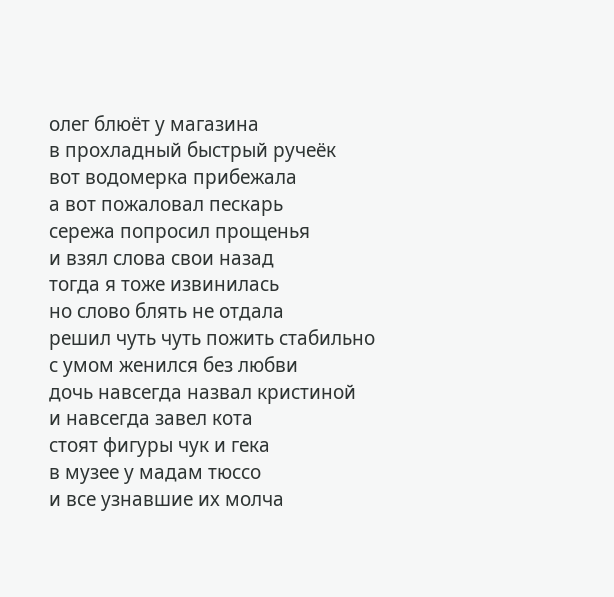олег блюёт у магазина
в прохладный быстрый ручеёк
вот водомерка прибежала
а вот пожаловал пескарь
сережа попросил прощенья
и взял слова свои назад
тогда я тоже извинилась
но слово блять не отдала
решил чуть чуть пожить стабильно
с умом женился без любви
дочь навсегда назвал кристиной
и навсегда завел кота
стоят фигуры чук и гека
в музее у мадам тюссо
и все узнавшие их молча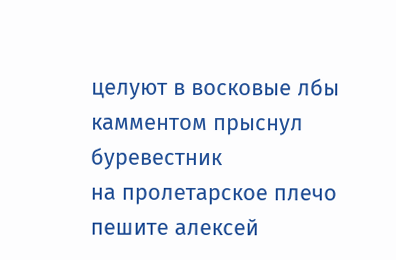целуют в восковые лбы
камментом прыснул буревестник
на пролетарское плечо
пешите алексей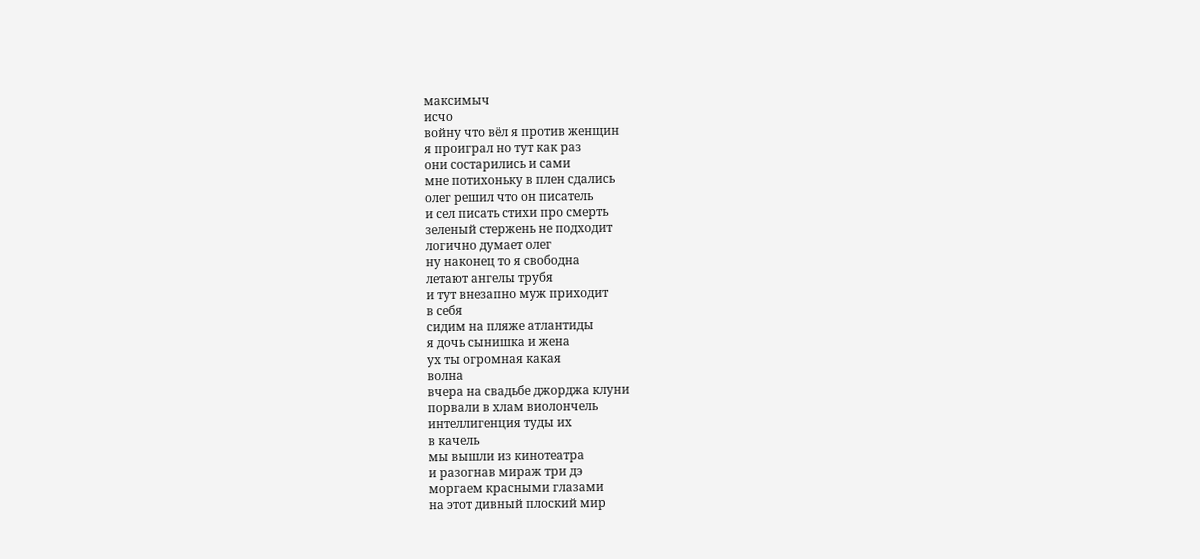максимыч
исчо
войну что вёл я против женщин
я проиграл но тут как раз
они состарились и сами
мне потихоньку в плен сдались
олег решил что он писатель
и сел писать стихи про смерть
зеленый стержень не подходит
логично думает олег
ну наконец то я свободна
летают ангелы трубя
и тут внезапно муж приходит
в себя
сидим на пляже атлантиды
я дочь сынишка и жена
ух ты огромная какая
волна
вчера на свадьбе джорджа клуни
порвали в хлам виолончель
интеллигенция туды их
в качель
мы вышли из кинотеатра
и разогнав мираж три дэ
моргаем красными глазами
на этот дивный плоский мир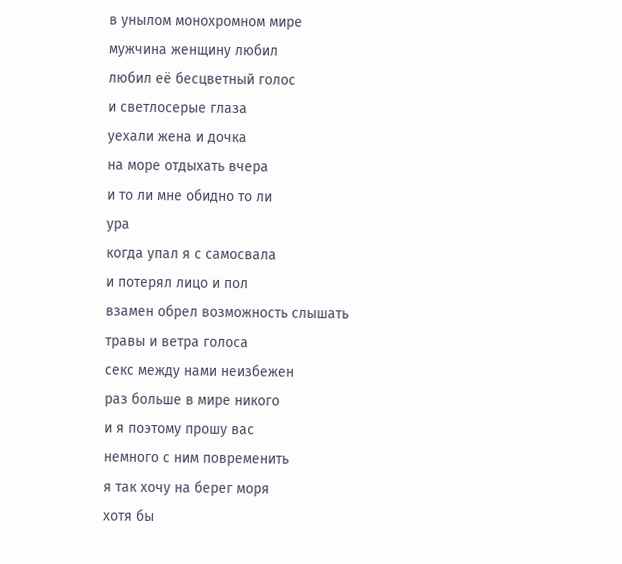в унылом монохромном мире
мужчина женщину любил
любил её бесцветный голос
и светлосерые глаза
уехали жена и дочка
на море отдыхать вчера
и то ли мне обидно то ли
ура
когда упал я с самосвала
и потерял лицо и пол
взамен обрел возможность слышать
травы и ветра голоса
секс между нами неизбежен
раз больше в мире никого
и я поэтому прошу вас
немного с ним повременить
я так хочу на берег моря
хотя бы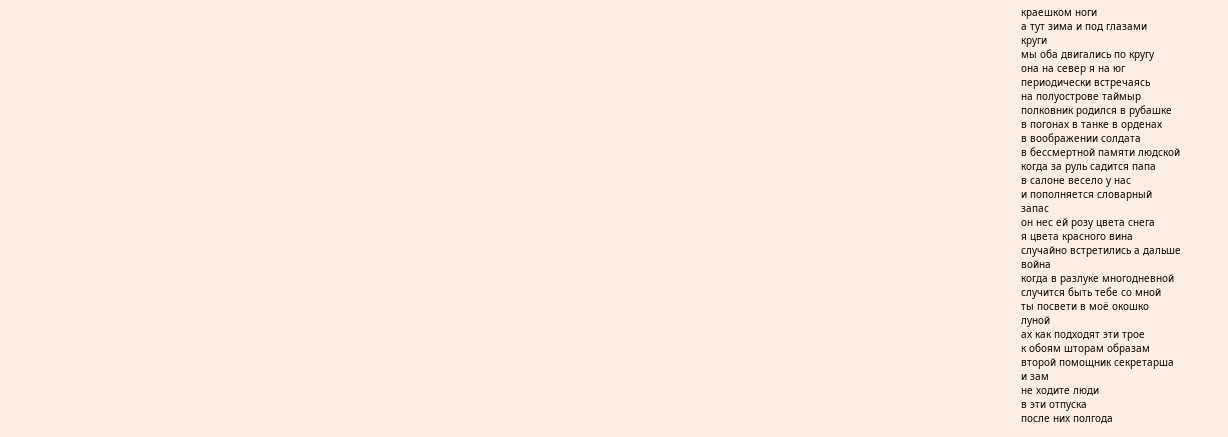краешком ноги
а тут зима и под глазами
круги
мы оба двигались по кругу
она на север я на юг
периодически встречаясь
на полуострове таймыр
полковник родился в рубашке
в погонах в танке в орденах
в воображении солдата
в бессмертной памяти людской
когда за руль садится папа
в салоне весело у нас
и пополняется словарный
запас
он нес ей розу цвета снега
я цвета красного вина
случайно встретились а дальше
война
когда в разлуке многодневной
случится быть тебе со мной
ты посвети в моё окошко
луной
ах как подходят эти трое
к обоям шторам образам
второй помощник секретарша
и зам
не ходите люди
в эти отпуска
после них полгода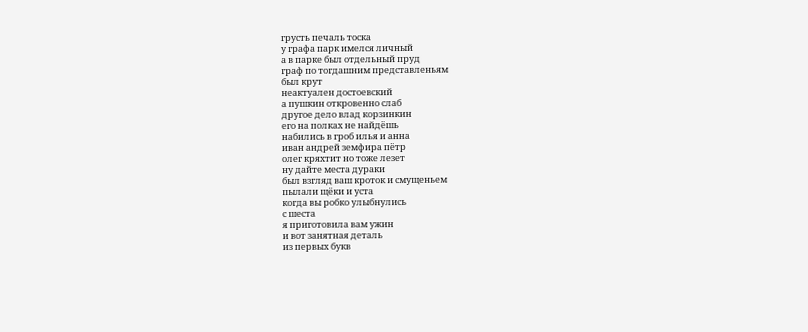грусть печаль тоска
у графа парк имелся личный
а в парке был отдельный пруд
граф по тогдашним представленьям
был крут
неактуален достоевский
а пушкин откровенно слаб
другое дело влад корзинкин
его на полках не найдёшь
набились в гроб илья и анна
иван андрей земфира пётр
олег кряхтит но тоже лезет
ну дайте места дураки
был взгляд ваш кроток и смущеньем
пылали щёки и уста
когда вы робко улыбнулись
с шеста
я приготовила вам ужин
и вот занятная деталь
из первых букв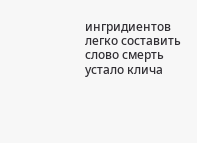ингридиентов
легко составить слово смерть
устало клича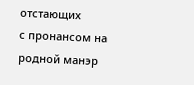отстающих
с пронансом на родной манэр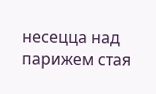несецца над парижем стая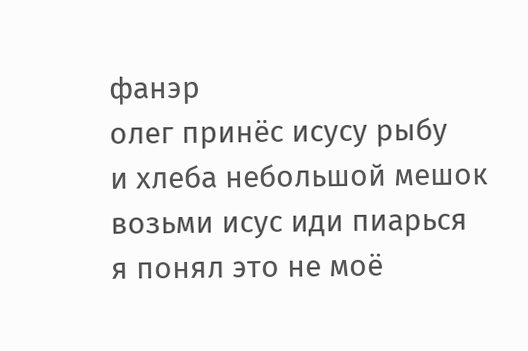фанэр
олег принёс исусу рыбу
и хлеба небольшой мешок
возьми исус иди пиарься
я понял это не моё